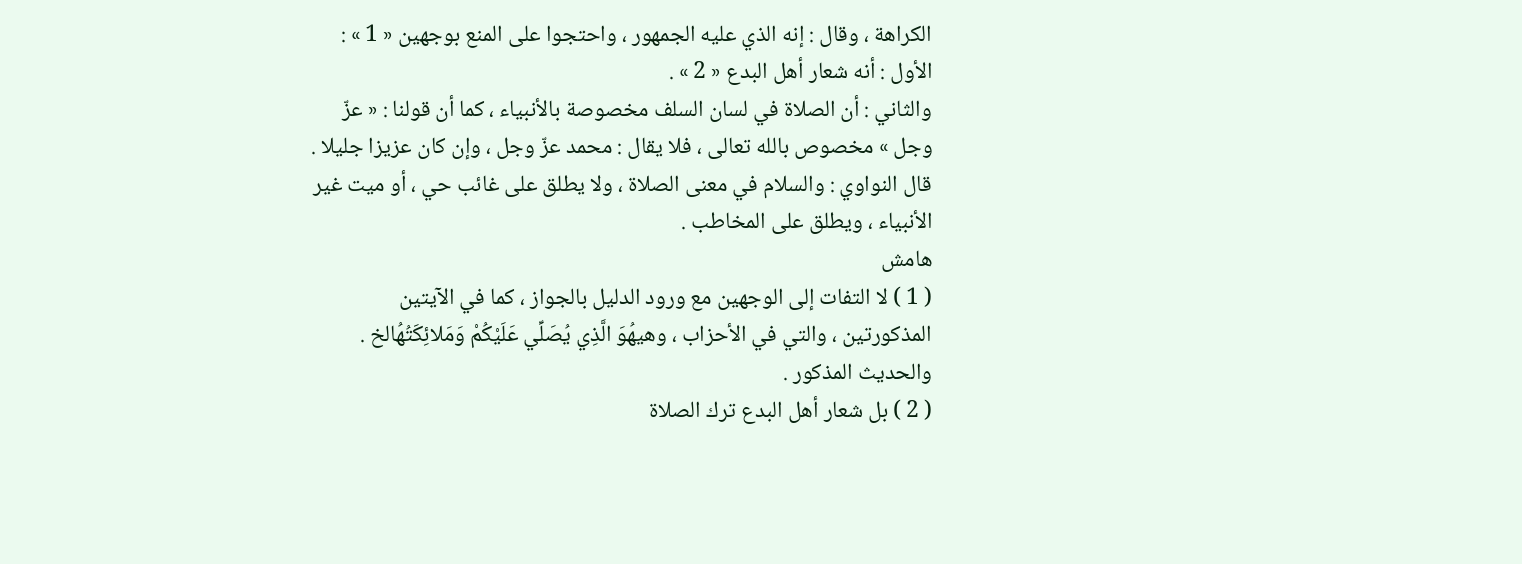الكراهة ، وقال : إنه الذي عليه الجمهور ، واحتجوا على المنع بوجهين « 1 » :
الأول : أنه شعار أهل البدع « 2 » .
والثاني : أن الصلاة في لسان السلف مخصوصة بالأنبياء ، كما أن قولنا : « عزّ وجل » مخصوص بالله تعالى ، فلا يقال : محمد عزّ وجل ، وإن كان عزيزا جليلا .
قال النواوي : والسلام في معنى الصلاة ، ولا يطلق على غائب حي ، أو ميت غير الأنبياء ، ويطلق على المخاطب .
هامش
( 1 ) لا التفات إلى الوجهين مع ورود الدليل بالجواز ، كما في الآيتين المذكورتين ، والتي في الأحزاب ، وهيهُوَ الَّذِي يُصَلِّي عَلَيْكُمْ وَمَلائِكَتُهُالخ . والحديث المذكور .
( 2 ) بل شعار أهل البدع ترك الصلاة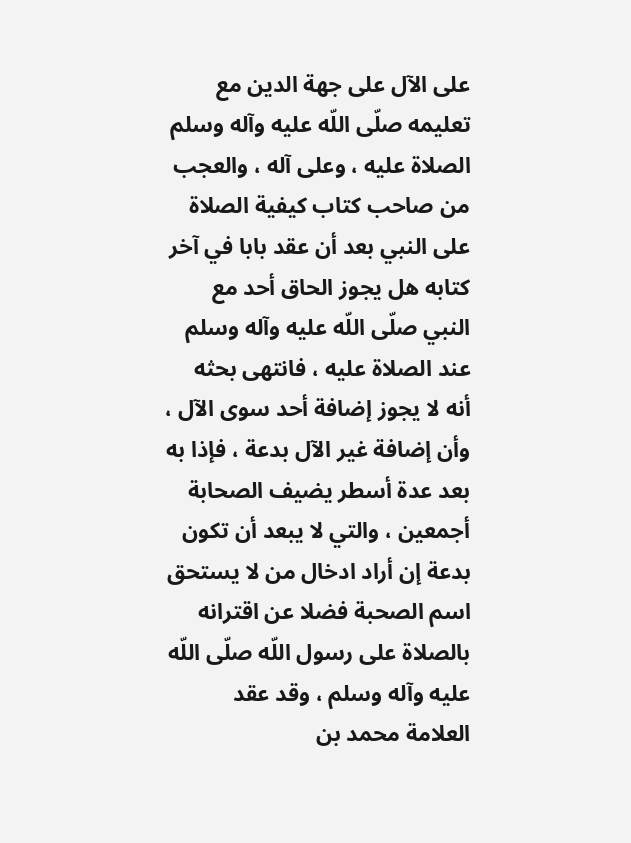على الآل على جهة الدين مع تعليمه صلّى اللّه عليه وآله وسلم الصلاة عليه ، وعلى آله ، والعجب من صاحب كتاب كيفية الصلاة على النبي بعد أن عقد بابا في آخر كتابه هل يجوز الحاق أحد مع النبي صلّى اللّه عليه وآله وسلم عند الصلاة عليه ، فانتهى بحثه أنه لا يجوز إضافة أحد سوى الآل ، وأن إضافة غير الآل بدعة ، فإذا به بعد عدة أسطر يضيف الصحابة أجمعين ، والتي لا يبعد أن تكون بدعة إن أراد ادخال من لا يستحق اسم الصحبة فضلا عن اقترانه بالصلاة على رسول اللّه صلّى اللّه عليه وآله وسلم ، وقد عقد العلامة محمد بن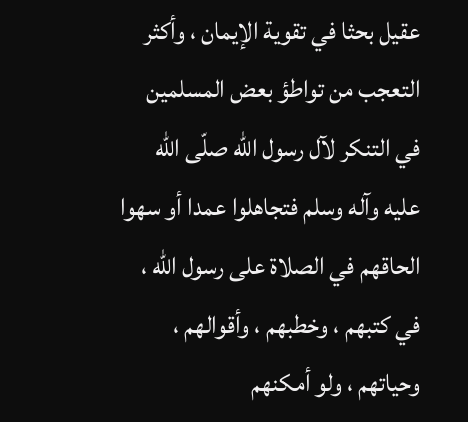عقيل بحثا في تقوية الإيمان ، وأكثر التعجب من تواطؤ بعض المسلمين في التنكر لآل رسول اللّه صلّى اللّه عليه وآله وسلم فتجاهلوا عمدا أو سهوا الحاقهم في الصلاة على رسول الله ، في كتبهم ، وخطبهم ، وأقوالهم ، وحياتهم ، ولو أمكنهم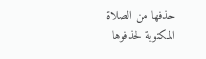حذفها من الصلاة المكتوبة لحذفوها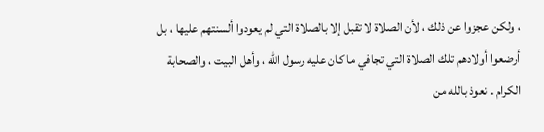، ولكن عجزوا عن ذلك ، لأن الصلاة لا تقبل إلا بالصلاة التي لم يعودوا ألسنتهم عليها ، بل أرضعوا أولادهم تلك الصلاة التي تجافي ما كان عليه رسول الله ، وأهل البيت ، والصحابة الكرام . نعوذ بالله من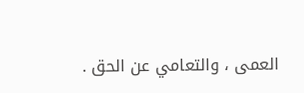العمى ، والتعامي عن الحق .